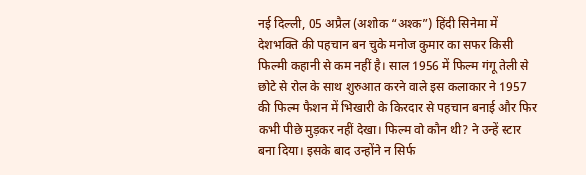नई दिल्ली, 05 अप्रैल (अशोक “अश्क”) हिंदी सिनेमा में देशभक्ति की पहचान बन चुके मनोज कुमार का सफर किसी फिल्मी कहानी से कम नहीं है। साल 1956 में फिल्म गंगू तेली से छोटे से रोल के साथ शुरुआत करने वाले इस कलाकार ने 1957 की फिल्म फैशन में भिखारी के किरदार से पहचान बनाई और फिर कभी पीछे मुड़कर नहीं देखा। फिल्म वो कौन थी? ने उन्हें स्टार बना दिया। इसके बाद उन्होंने न सिर्फ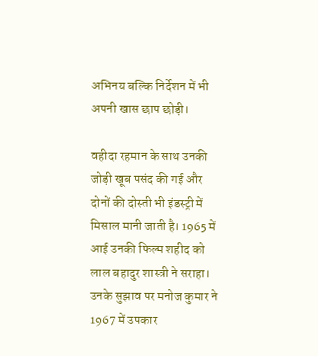अभिनय बल्कि निर्देशन में भी अपनी खास छाप छोड़ी।

वहीदा रहमान के साथ उनकी जोड़ी खूब पसंद की गई और दोनों की दोस्ती भी इंडस्ट्री में मिसाल मानी जाती है। 1965 में आई उनकी फिल्म शहीद को लाल बहादुर शास्त्री ने सराहा। उनके सुझाव पर मनोज कुमार ने 1967 में उपकार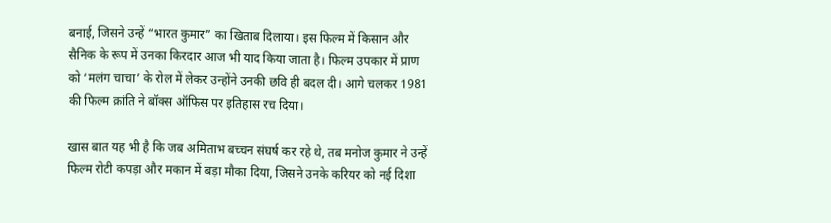बनाई, जिसने उन्हें “भारत कुमार” का खिताब दिलाया। इस फिल्म में किसान और सैनिक के रूप में उनका किरदार आज भी याद किया जाता है। फिल्म उपकार में प्राण को ‘मलंग चाचा’ के रोल में लेकर उन्होंने उनकी छवि ही बदल दी। आगे चलकर 1981 की फिल्म क्रांति ने बॉक्स ऑफिस पर इतिहास रच दिया।

खास बात यह भी है कि जब अमिताभ बच्चन संघर्ष कर रहे थे, तब मनोज कुमार ने उन्हें फिल्म रोटी कपड़ा और मकान में बड़ा मौका दिया, जिसने उनके करियर को नई दिशा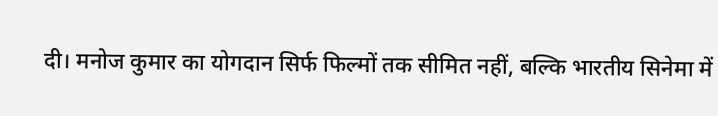दी। मनोज कुमार का योगदान सिर्फ फिल्मों तक सीमित नहीं, बल्कि भारतीय सिनेमा में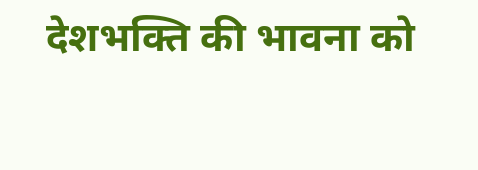देशभक्ति की भावना को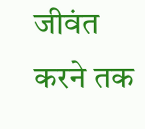जीवंत करने तक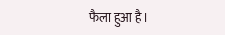फैला हुआ है।